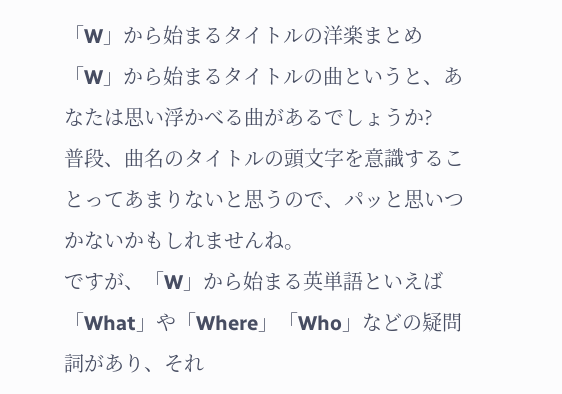「W」から始まるタイトルの洋楽まとめ
「W」から始まるタイトルの曲というと、あなたは思い浮かべる曲があるでしょうか?
普段、曲名のタイトルの頭文字を意識することってあまりないと思うので、パッと思いつかないかもしれませんね。
ですが、「W」から始まる英単語といえば「What」や「Where」「Who」などの疑問詞があり、それ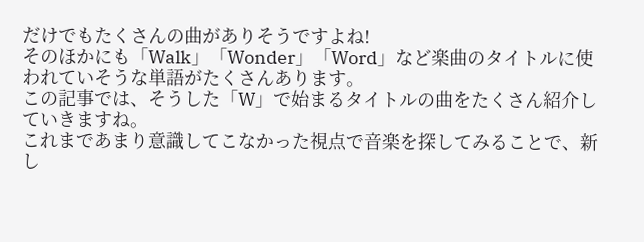だけでもたくさんの曲がありそうですよね!
そのほかにも「Walk」「Wonder」「Word」など楽曲のタイトルに使われていそうな単語がたくさんあります。
この記事では、そうした「W」で始まるタイトルの曲をたくさん紹介していきますね。
これまであまり意識してこなかった視点で音楽を探してみることで、新し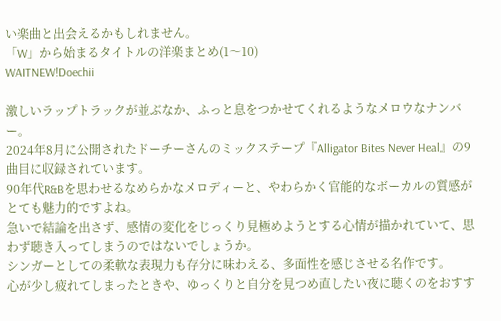い楽曲と出会えるかもしれません。
「W」から始まるタイトルの洋楽まとめ(1〜10)
WAITNEW!Doechii

激しいラップトラックが並ぶなか、ふっと息をつかせてくれるようなメロウなナンバー。
2024年8月に公開されたドーチーさんのミックステープ『Alligator Bites Never Heal』の9曲目に収録されています。
90年代R&Bを思わせるなめらかなメロディーと、やわらかく官能的なボーカルの質感がとても魅力的ですよね。
急いで結論を出さず、感情の変化をじっくり見極めようとする心情が描かれていて、思わず聴き入ってしまうのではないでしょうか。
シンガーとしての柔軟な表現力も存分に味わえる、多面性を感じさせる名作です。
心が少し疲れてしまったときや、ゆっくりと自分を見つめ直したい夜に聴くのをおすす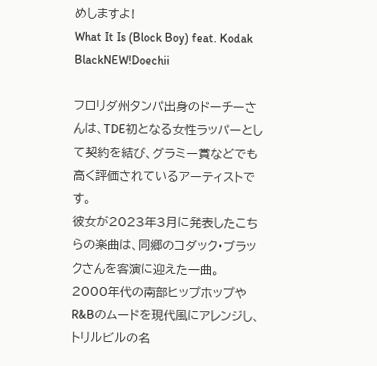めしますよ!
What It Is (Block Boy) feat. Kodak BlackNEW!Doechii

フロリダ州タンパ出身のドーチーさんは、TDE初となる女性ラッパーとして契約を結び、グラミー賞などでも高く評価されているアーティストです。
彼女が2023年3月に発表したこちらの楽曲は、同郷のコダック・ブラックさんを客演に迎えた一曲。
2000年代の南部ヒップホップやR&Bのムードを現代風にアレンジし、トリルビルの名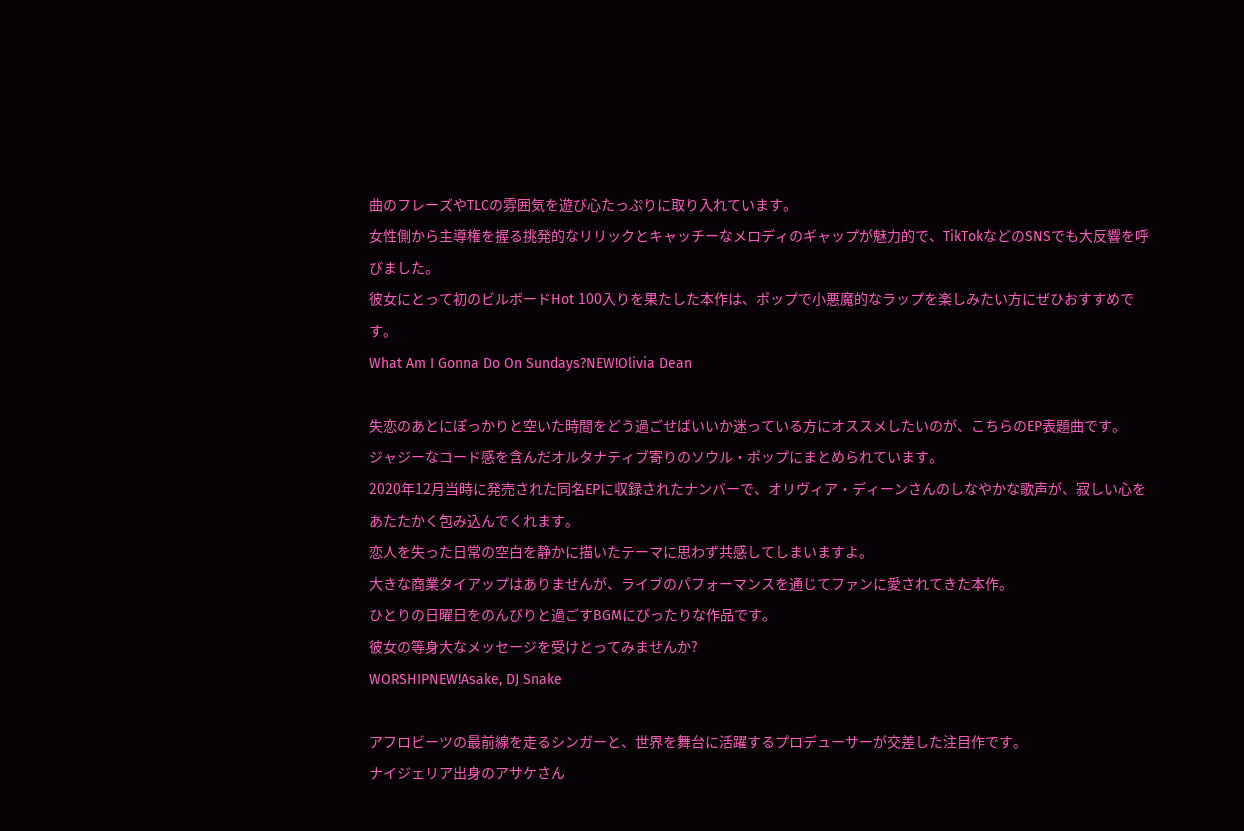曲のフレーズやTLCの雰囲気を遊び心たっぷりに取り入れています。
女性側から主導権を握る挑発的なリリックとキャッチーなメロディのギャップが魅力的で、TikTokなどのSNSでも大反響を呼びました。
彼女にとって初のビルボードHot 100入りを果たした本作は、ポップで小悪魔的なラップを楽しみたい方にぜひおすすめです。
What Am I Gonna Do On Sundays?NEW!Olivia Dean

失恋のあとにぽっかりと空いた時間をどう過ごせばいいか迷っている方にオススメしたいのが、こちらのEP表題曲です。
ジャジーなコード感を含んだオルタナティブ寄りのソウル・ポップにまとめられています。
2020年12月当時に発売された同名EPに収録されたナンバーで、オリヴィア・ディーンさんのしなやかな歌声が、寂しい心をあたたかく包み込んでくれます。
恋人を失った日常の空白を静かに描いたテーマに思わず共感してしまいますよ。
大きな商業タイアップはありませんが、ライブのパフォーマンスを通じてファンに愛されてきた本作。
ひとりの日曜日をのんびりと過ごすBGMにぴったりな作品です。
彼女の等身大なメッセージを受けとってみませんか?
WORSHIPNEW!Asake, DJ Snake

アフロビーツの最前線を走るシンガーと、世界を舞台に活躍するプロデューサーが交差した注目作です。
ナイジェリア出身のアサケさん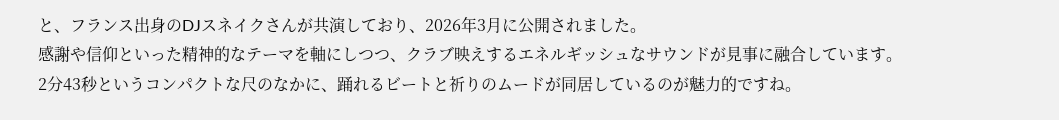と、フランス出身のDJスネイクさんが共演しており、2026年3月に公開されました。
感謝や信仰といった精神的なテーマを軸にしつつ、クラブ映えするエネルギッシュなサウンドが見事に融合しています。
2分43秒というコンパクトな尺のなかに、踊れるビートと祈りのムードが同居しているのが魅力的ですね。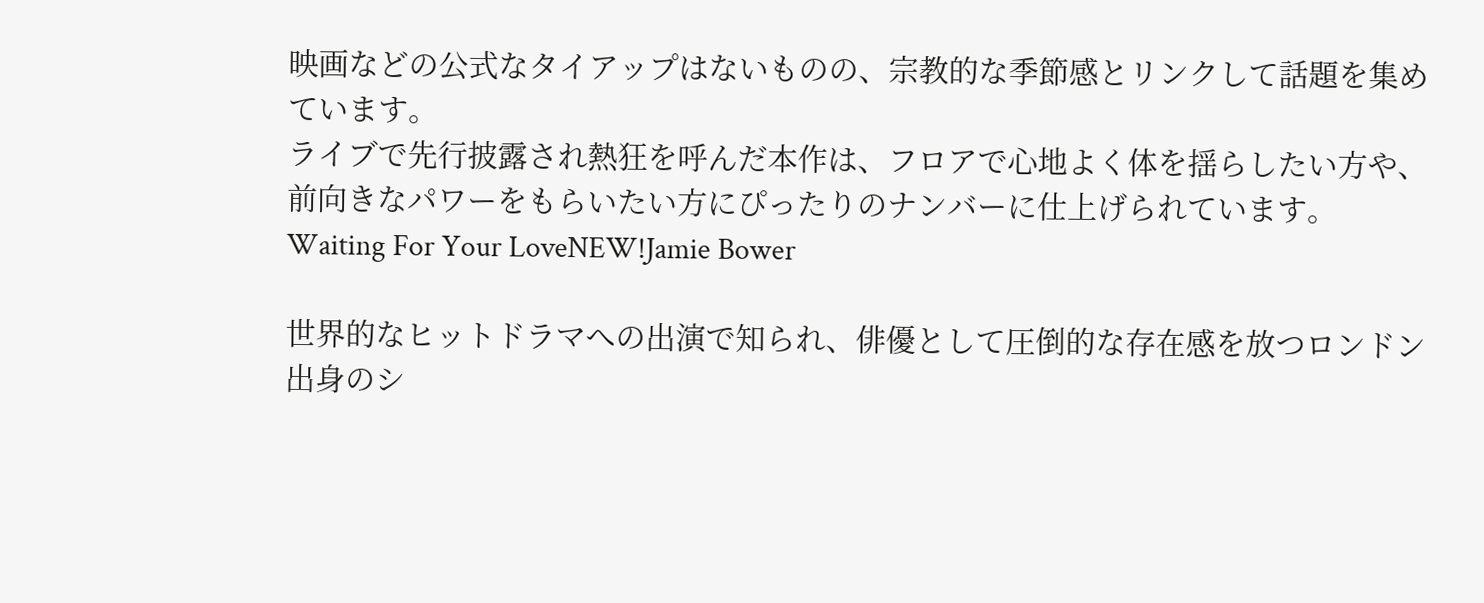映画などの公式なタイアップはないものの、宗教的な季節感とリンクして話題を集めています。
ライブで先行披露され熱狂を呼んだ本作は、フロアで心地よく体を揺らしたい方や、前向きなパワーをもらいたい方にぴったりのナンバーに仕上げられています。
Waiting For Your LoveNEW!Jamie Bower

世界的なヒットドラマへの出演で知られ、俳優として圧倒的な存在感を放つロンドン出身のシ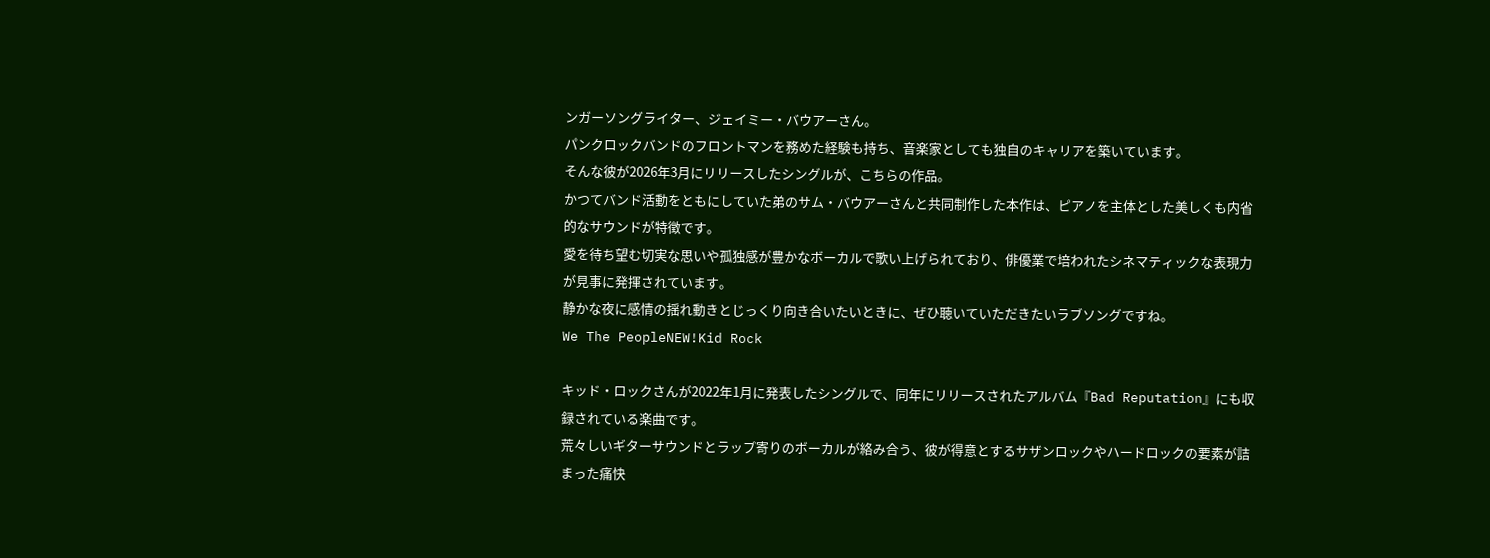ンガーソングライター、ジェイミー・バウアーさん。
パンクロックバンドのフロントマンを務めた経験も持ち、音楽家としても独自のキャリアを築いています。
そんな彼が2026年3月にリリースしたシングルが、こちらの作品。
かつてバンド活動をともにしていた弟のサム・バウアーさんと共同制作した本作は、ピアノを主体とした美しくも内省的なサウンドが特徴です。
愛を待ち望む切実な思いや孤独感が豊かなボーカルで歌い上げられており、俳優業で培われたシネマティックな表現力が見事に発揮されています。
静かな夜に感情の揺れ動きとじっくり向き合いたいときに、ぜひ聴いていただきたいラブソングですね。
We The PeopleNEW!Kid Rock

キッド・ロックさんが2022年1月に発表したシングルで、同年にリリースされたアルバム『Bad Reputation』にも収録されている楽曲です。
荒々しいギターサウンドとラップ寄りのボーカルが絡み合う、彼が得意とするサザンロックやハードロックの要素が詰まった痛快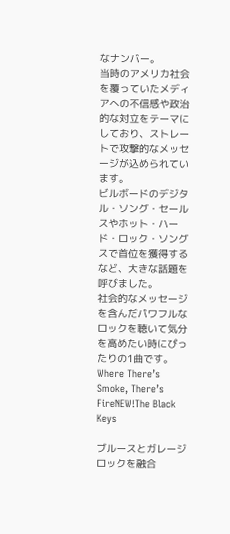なナンバー。
当時のアメリカ社会を覆っていたメディアへの不信感や政治的な対立をテーマにしており、ストレートで攻撃的なメッセージが込められています。
ビルボードのデジタル・ソング・セールスやホット・ハード・ロック・ソングスで首位を獲得するなど、大きな話題を呼びました。
社会的なメッセージを含んだパワフルなロックを聴いて気分を高めたい時にぴったりの1曲です。
Where There’s Smoke, There’s FireNEW!The Black Keys

ブルースとガレージロックを融合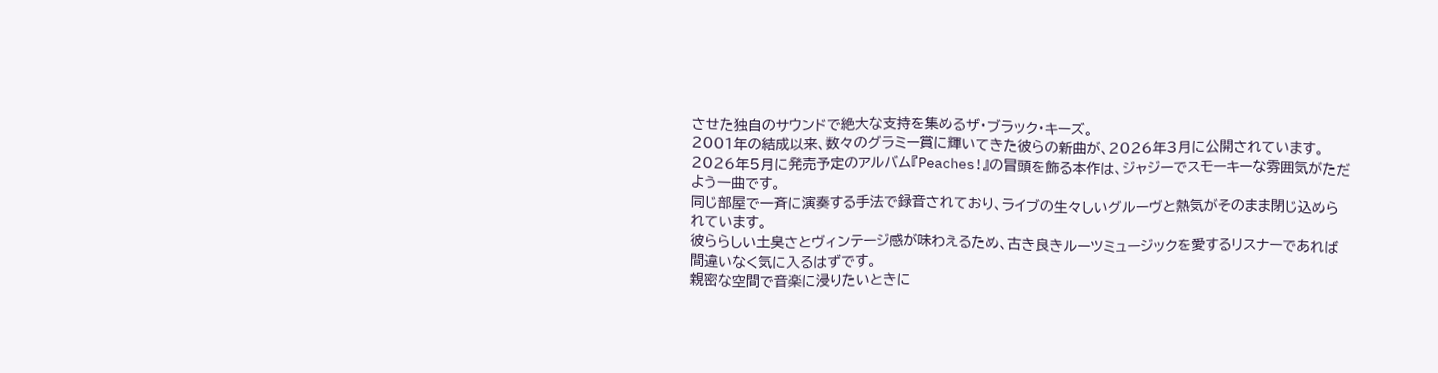させた独自のサウンドで絶大な支持を集めるザ・ブラック・キーズ。
2001年の結成以来、数々のグラミー賞に輝いてきた彼らの新曲が、2026年3月に公開されています。
2026年5月に発売予定のアルバム『Peaches!』の冒頭を飾る本作は、ジャジーでスモーキーな雰囲気がただよう一曲です。
同じ部屋で一斉に演奏する手法で録音されており、ライブの生々しいグルーヴと熱気がそのまま閉じ込められています。
彼ららしい土臭さとヴィンテージ感が味わえるため、古き良きルーツミュージックを愛するリスナーであれば間違いなく気に入るはずです。
親密な空間で音楽に浸りたいときに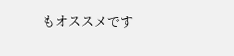もオススメです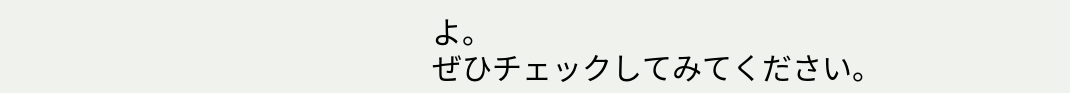よ。
ぜひチェックしてみてください。